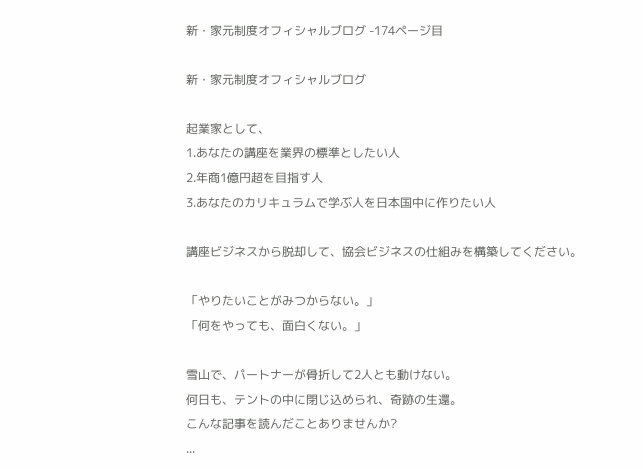新・家元制度オフィシャルブログ -174ページ目

新・家元制度オフィシャルブログ

起業家として、
1.あなたの講座を業界の標準としたい人
2.年商1億円超を目指す人
3.あなたのカリキュラムで学ぶ人を日本国中に作りたい人

講座ビジネスから脱却して、協会ビジネスの仕組みを構築してください。

「やりたいことがみつからない。」
「何をやっても、面白くない。」

雪山で、パートナーが骨折して2人とも動けない。
何日も、テントの中に閉じ込められ、奇跡の生還。
こんな記事を読んだことありませんか?
...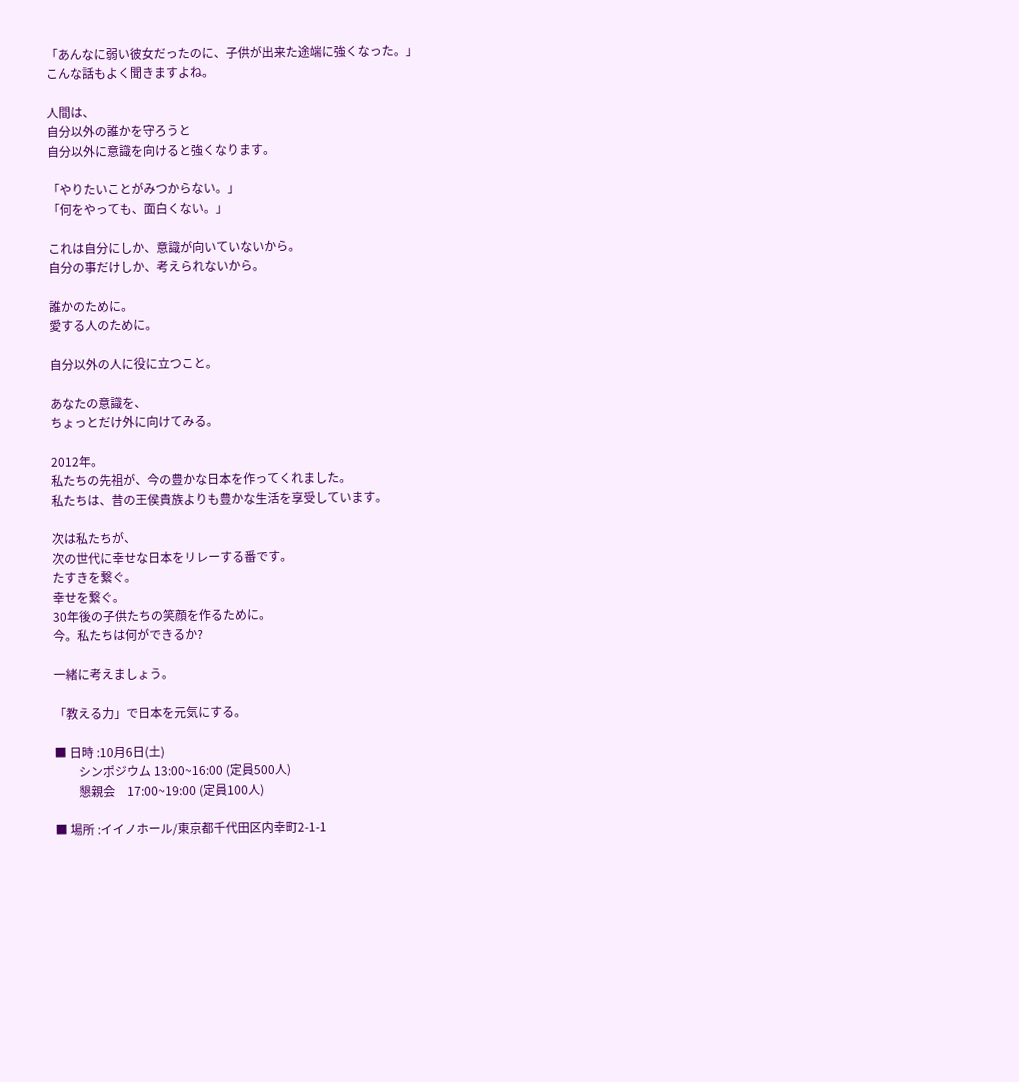「あんなに弱い彼女だったのに、子供が出来た途端に強くなった。」
こんな話もよく聞きますよね。

人間は、
自分以外の誰かを守ろうと
自分以外に意識を向けると強くなります。

「やりたいことがみつからない。」
「何をやっても、面白くない。」

これは自分にしか、意識が向いていないから。
自分の事だけしか、考えられないから。

誰かのために。
愛する人のために。

自分以外の人に役に立つこと。

あなたの意識を、
ちょっとだけ外に向けてみる。

2012年。
私たちの先祖が、今の豊かな日本を作ってくれました。
私たちは、昔の王侯貴族よりも豊かな生活を享受しています。

次は私たちが、
次の世代に幸せな日本をリレーする番です。
たすきを繋ぐ。
幸せを繋ぐ。
30年後の子供たちの笑顔を作るために。
今。私たちは何ができるか?

一緒に考えましょう。

「教える力」で日本を元気にする。

■ 日時 :10月6日(土)
        シンポジウム 13:00~16:00 (定員500人)
        懇親会    17:00~19:00 (定員100人)

■ 場所 :イイノホール/東京都千代田区内幸町2-1-1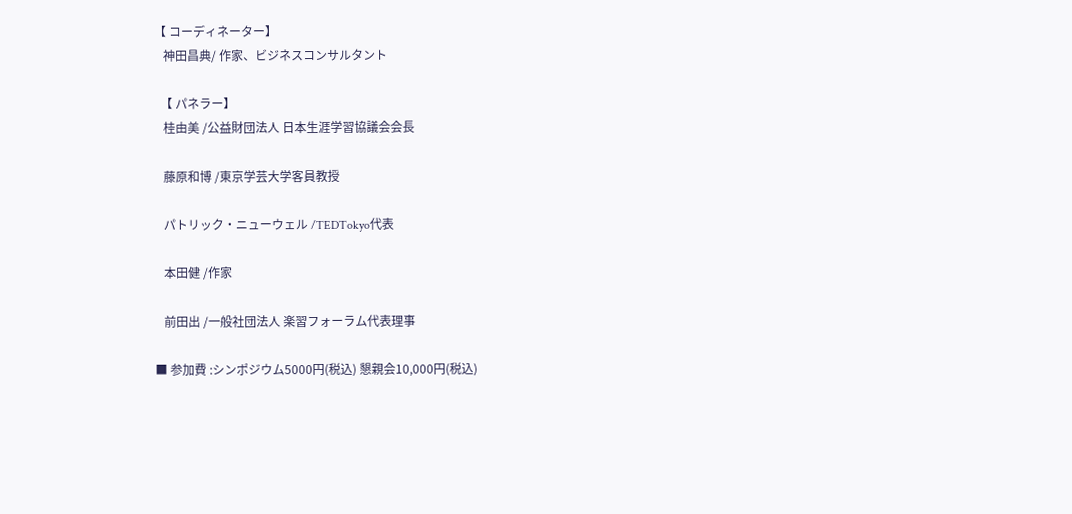【 コーディネーター】
   神田昌典/ 作家、ビジネスコンサルタント

  【 パネラー】
   桂由美 /公益財団法人 日本生涯学習協議会会長

   藤原和博 /東京学芸大学客員教授

   パトリック・ニューウェル /TEDTokyo代表

   本田健 /作家

   前田出 /一般社団法人 楽習フォーラム代表理事

■ 参加費 :シンポジウム5000円(税込) 懇親会10,000円(税込)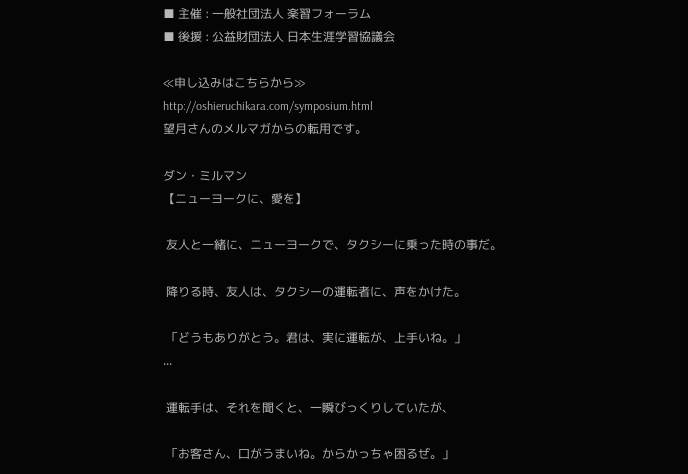■ 主催 : 一般社団法人 楽習フォーラム
■ 後援 : 公益財団法人 日本生涯学習協議会

≪申し込みはこちらから≫
http://oshieruchikara.com/symposium.html
望月さんのメルマガからの転用です。

ダン・ミルマン
【ニューヨークに、愛を】

 友人と一緒に、ニューヨークで、タクシーに乗った時の事だ。

 降りる時、友人は、タクシーの運転者に、声をかけた。

 「どうもありがとう。君は、実に運転が、上手いね。」
...

 運転手は、それを聞くと、一瞬びっくりしていたが、

 「お客さん、口がうまいね。からかっちゃ困るぜ。」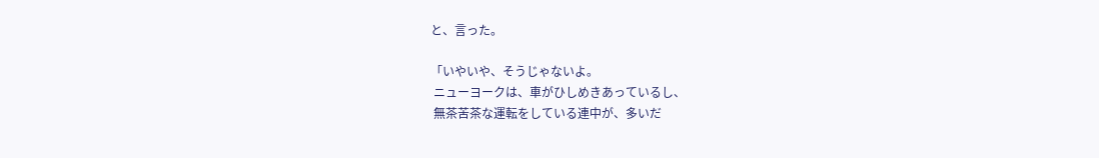と、言った。

「いやいや、そうじゃないよ。
 ニューヨークは、車がひしめきあっているし、
 無茶苦茶な運転をしている連中が、多いだ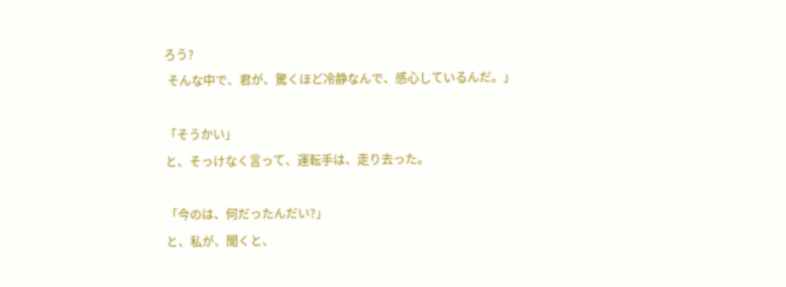ろう?
 そんな中で、君が、驚くほど冷静なんで、感心しているんだ。」

「そうかい」
と、そっけなく言って、運転手は、走り去った。

「今のは、何だったんだい?」
と、私が、聞くと、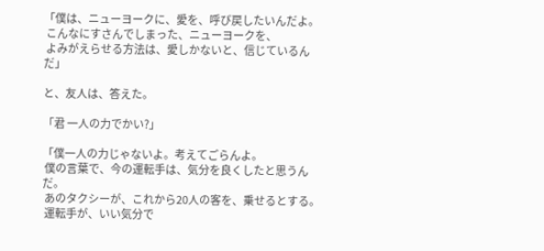「僕は、ニューヨークに、愛を、呼び戻したいんだよ。
 こんなにすさんでしまった、ニューヨークを、
 よみがえらせる方法は、愛しかないと、信じているんだ」

と、友人は、答えた。

「君 一人の力でかい?」

「僕一人の力じゃないよ。考えてごらんよ。
 僕の言葉で、今の運転手は、気分を良くしたと思うんだ。
 あのタクシーが、これから20人の客を、乗せるとする。
 運転手が、いい気分で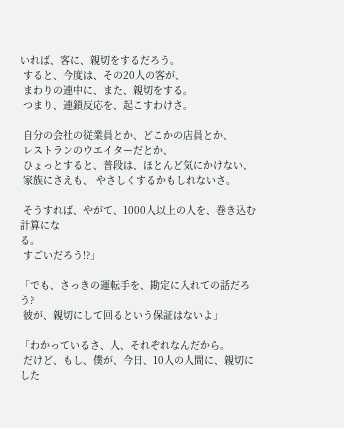いれば、客に、親切をするだろう。
 すると、今度は、その20人の客が、
 まわりの連中に、また、親切をする。
 つまり、連鎖反応を、起こすわけさ。

 自分の会社の従業員とか、どこかの店員とか、
 レストランのウエイターだとか、
 ひょっとすると、普段は、ほとんど気にかけない、
 家族にさえも、 やさしくするかもしれないさ。

 そうすれば、やがて、1000人以上の人を、巻き込む計算にな
る。
 すごいだろう!?」

「でも、さっきの運転手を、勘定に入れての話だろう?
 彼が、親切にして回るという保証はないよ」

「わかっているさ、人、それぞれなんだから。
 だけど、もし、僕が、今日、10人の人間に、親切にした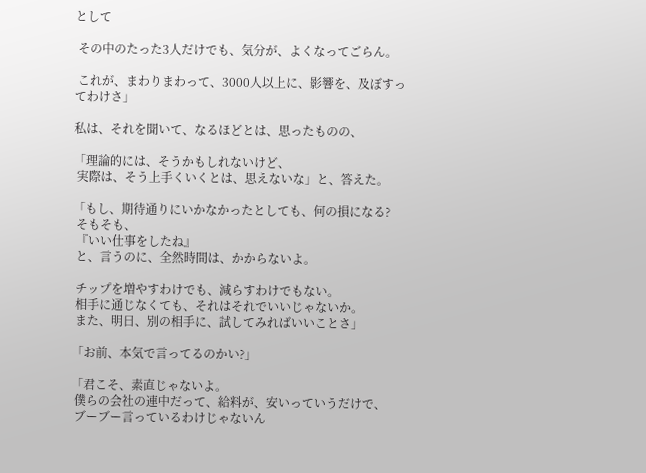として

 その中のたった3人だけでも、気分が、よくなってごらん。

 これが、まわりまわって、3000人以上に、影響を、及ぼすっ
てわけさ」

私は、それを聞いて、なるほどとは、思ったものの、

「理論的には、そうかもしれないけど、
 実際は、そう上手くいくとは、思えないな」と、答えた。

「もし、期待通りにいかなかったとしても、何の損になる?
 そもそも、
 『いい仕事をしたね』
 と、言うのに、全然時間は、かからないよ。

 チップを増やすわけでも、減らすわけでもない。
 相手に通じなくても、それはそれでいいじゃないか。
 また、明日、別の相手に、試してみればいいことさ」

「お前、本気で言ってるのかい?」

「君こそ、素直じゃないよ。
 僕らの会社の連中だって、給料が、安いっていうだけで、
 ブーブー言っているわけじゃないん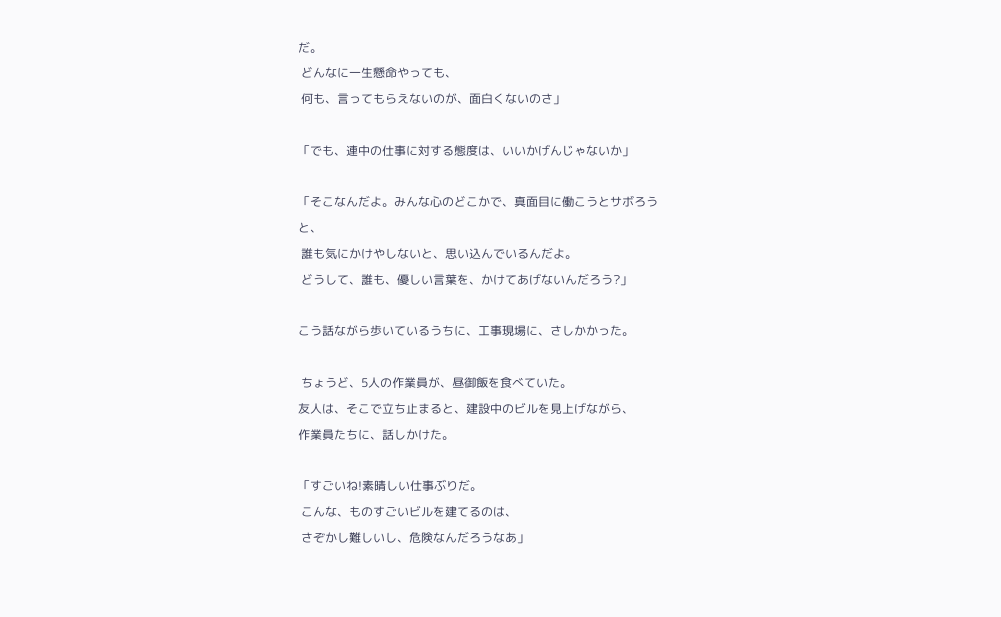だ。
 どんなに一生懸命やっても、
 何も、言ってもらえないのが、面白くないのさ」

「でも、連中の仕事に対する態度は、いいかげんじゃないか」

「そこなんだよ。みんな心のどこかで、真面目に働こうとサボろう
と、
 誰も気にかけやしないと、思い込んでいるんだよ。
 どうして、誰も、優しい言葉を、かけてあげないんだろう?」

こう話ながら歩いているうちに、工事現場に、さしかかった。

 ちょうど、5人の作業員が、昼御飯を食べていた。
友人は、そこで立ち止まると、建設中のビルを見上げながら、
作業員たちに、話しかけた。

「すごいね!素晴しい仕事ぶりだ。
 こんな、ものすごいビルを建てるのは、
 さぞかし難しいし、危険なんだろうなあ」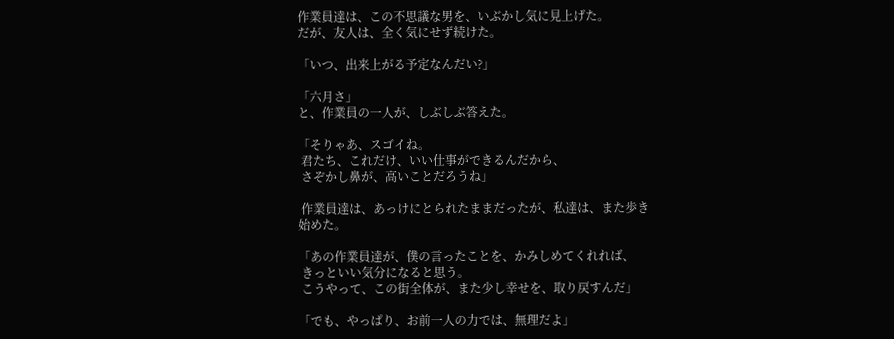作業員達は、この不思議な男を、いぶかし気に見上げた。
だが、友人は、全く気にせず続けた。

「いつ、出来上がる予定なんだい?」

「六月さ」
と、作業員の一人が、しぶしぶ答えた。

「そりゃあ、スゴイね。
 君たち、これだけ、いい仕事ができるんだから、
 さぞかし鼻が、高いことだろうね」

 作業員達は、あっけにとられたままだったが、私達は、また歩き
始めた。

「あの作業員達が、僕の言ったことを、かみしめてくれれば、
 きっといい気分になると思う。
 こうやって、この街全体が、また少し幸せを、取り戻すんだ」

「でも、やっぱり、お前一人の力では、無理だよ」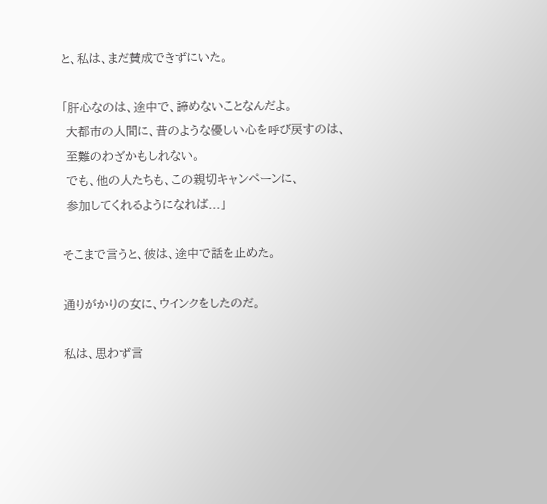と、私は、まだ賛成できずにいた。

「肝心なのは、途中で、諦めないことなんだよ。
 大都市の人間に、昔のような優しい心を呼び戻すのは、
 至難のわざかもしれない。
 でも、他の人たちも、この親切キャンペーンに、
 参加してくれるようになれば...」

そこまで言うと、彼は、途中で話を止めた。

通りがかりの女に、ウインクをしたのだ。

私は、思わず言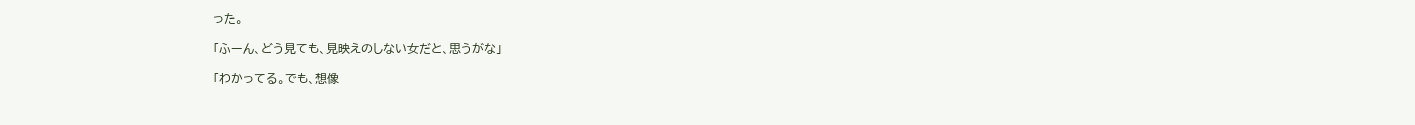った。

「ふーん、どう見ても、見映えのしない女だと、思うがな」

「わかってる。でも、想像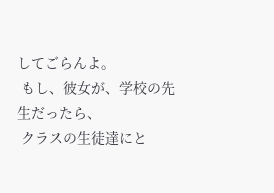してごらんよ。
 もし、彼女が、学校の先生だったら、
 クラスの生徒達にと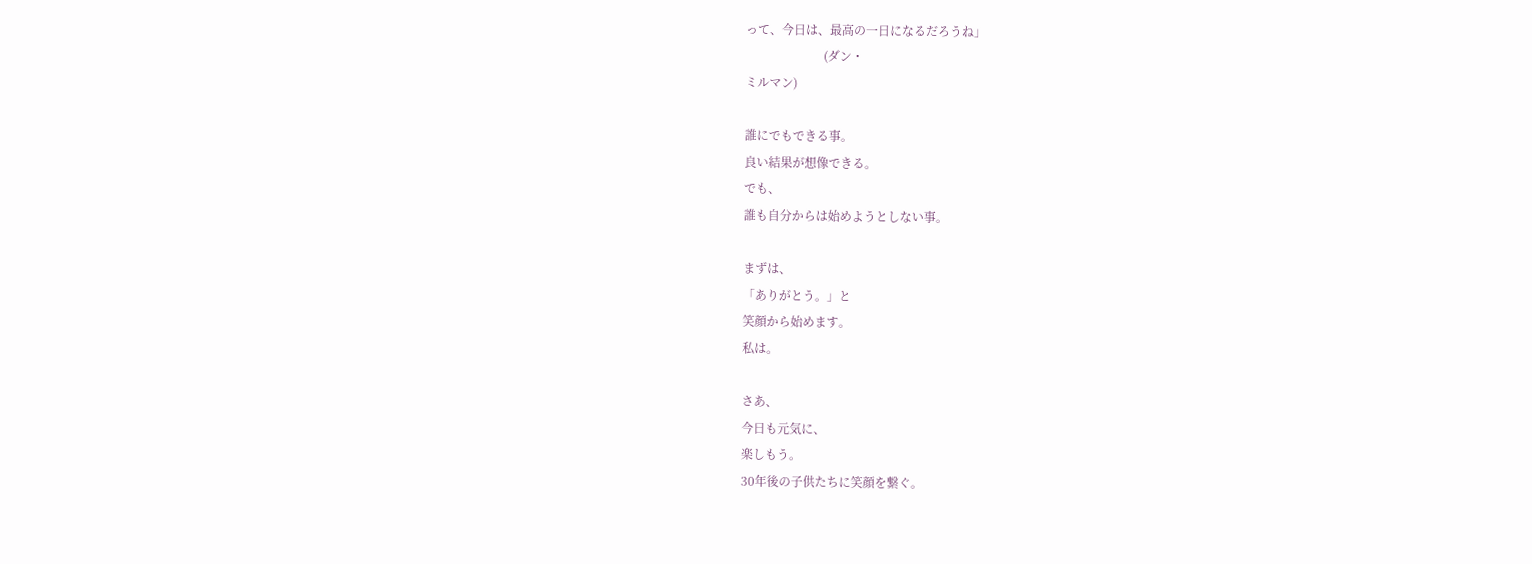って、今日は、最高の一日になるだろうね」
                          (ダン・
ミルマン)

誰にでもできる事。
良い結果が想像できる。
でも、
誰も自分からは始めようとしない事。

まずは、
「ありがとう。」と
笑顔から始めます。
私は。

さあ、
今日も元気に、
楽しもう。
30年後の子供たちに笑顔を繋ぐ。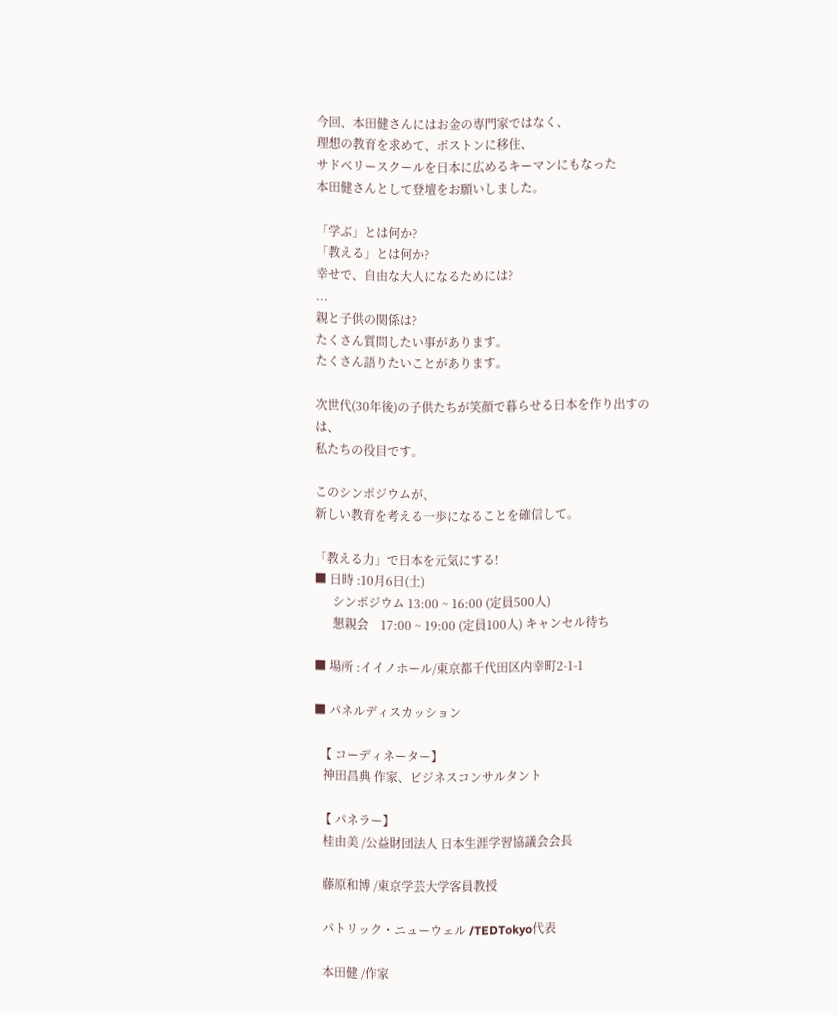今回、本田健さんにはお金の専門家ではなく、
理想の教育を求めて、ボストンに移住、
サドベリースクールを日本に広めるキーマンにもなった
本田健さんとして登壇をお願いしました。

「学ぶ」とは何か?
「教える」とは何か?
幸せで、自由な大人になるためには?
...
親と子供の関係は?
たくさん質問したい事があります。
たくさん語りたいことがあります。

次世代(30年後)の子供たちが笑顔で暮らせる日本を作り出すの
は、
私たちの役目です。

このシンポジウムが、
新しい教育を考える一歩になることを確信して。

「教える力」で日本を元気にする!
■ 日時 :10月6日(土)
      シンポジウム 13:00 ~ 16:00 (定員500人)
      懇親会    17:00 ~ 19:00 (定員100人) キャンセル待ち

■ 場所 :イイノホール/東京都千代田区内幸町2-1-1

■ パネルディスカッション

  【 コーディネーター】
   神田昌典 作家、ビジネスコンサルタント

  【 パネラー】
   桂由美 /公益財団法人 日本生涯学習協議会会長

   藤原和博 /東京学芸大学客員教授

   パトリック・ニューウェル /TEDTokyo代表

   本田健 /作家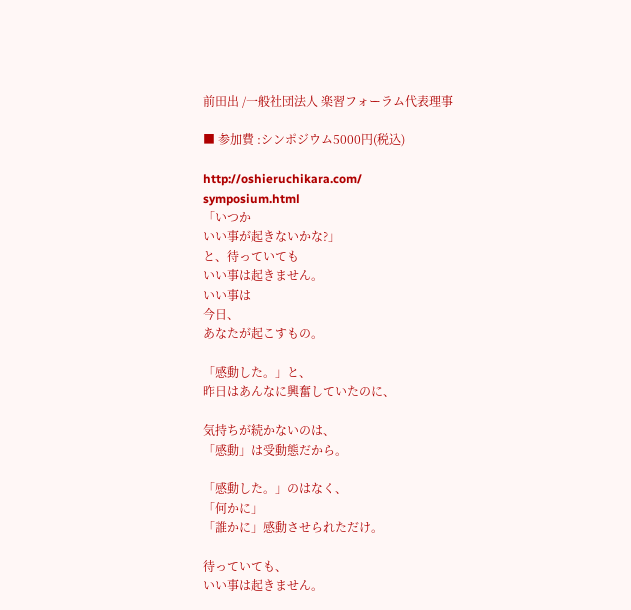前田出 /一般社団法人 楽習フォーラム代表理事

■ 参加費 :シンポジウム5000円(税込)

http://oshieruchikara.com/
symposium.html
「いつか
いい事が起きないかな?」
と、待っていても
いい事は起きません。
いい事は
今日、
あなたが起こすもの。

「感動した。」と、
昨日はあんなに興奮していたのに、

気持ちが続かないのは、
「感動」は受動態だから。

「感動した。」のはなく、
「何かに」
「誰かに」感動させられただけ。

待っていても、
いい事は起きません。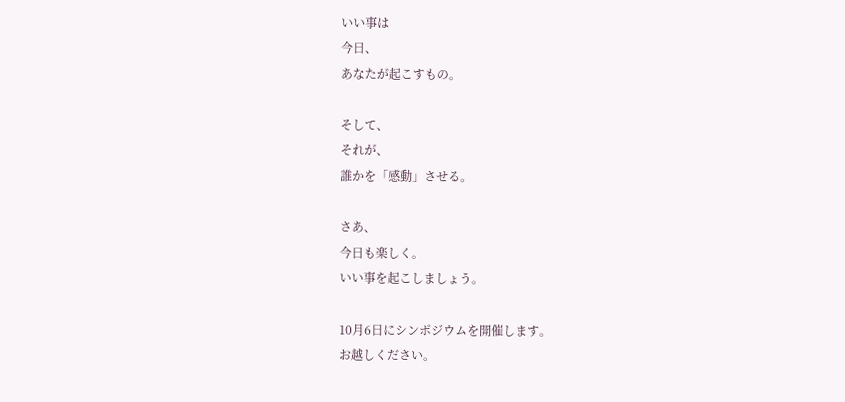いい事は
今日、
あなたが起こすもの。

そして、
それが、
誰かを「感動」させる。

さあ、
今日も楽しく。
いい事を起こしましょう。

10月6日にシンポジウムを開催します。
お越しください。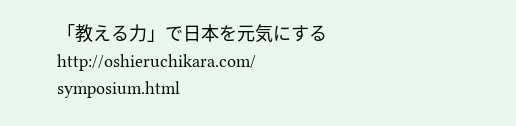「教える力」で日本を元気にする
http://oshieruchikara.com/
symposium.html